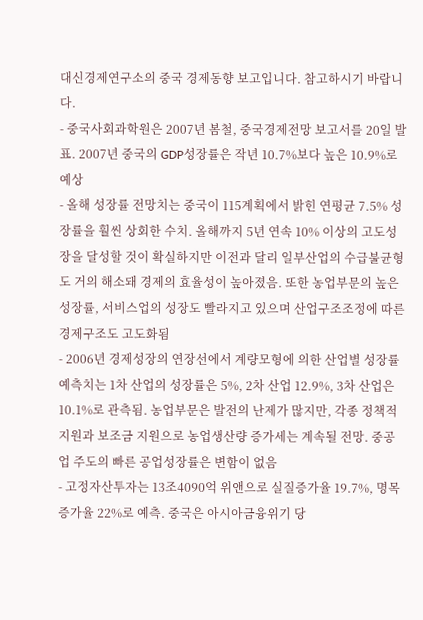대신경제연구소의 중국 경제동향 보고입니다. 참고하시기 바랍니다.
- 중국사회과학원은 2007년 봄철, 중국경제전망 보고서를 20일 발표. 2007년 중국의 GDP성장률은 작년 10.7%보다 높은 10.9%로 예상
- 올해 성장률 전망치는 중국이 115계획에서 밝힌 연평균 7.5% 성장률을 훨씬 상회한 수치. 올해까지 5년 연속 10% 이상의 고도성장을 달성할 것이 확실하지만 이전과 달리 일부산업의 수급불균형도 거의 해소돼 경제의 효율성이 높아졌음. 또한 농업부문의 높은 성장률, 서비스업의 성장도 빨라지고 있으며 산업구조조정에 따른 경제구조도 고도화됨
- 2006년 경제성장의 연장선에서 계량모형에 의한 산업별 성장률 예측치는 1차 산업의 성장률은 5%, 2차 산업 12.9%, 3차 산업은 10.1%로 관측됨. 농업부문은 발전의 난제가 많지만, 각종 정책적 지원과 보조금 지원으로 농업생산량 증가세는 계속될 전망. 중공업 주도의 빠른 공업성장률은 변함이 없음
- 고정자산투자는 13조4090억 위앤으로 실질증가율 19.7%, 명목증가율 22%로 예측. 중국은 아시아금융위기 당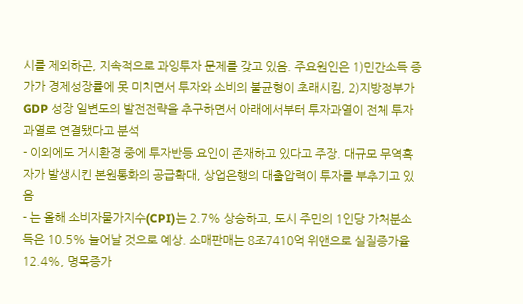시를 제외하곤, 지속적으로 과잉투자 문제를 갖고 있음. 주요원인은 1)민간소득 증가가 경제성장률에 못 미치면서 투자와 소비의 불균형이 초래시킴, 2)지방정부가 GDP 성장 일변도의 발전전략을 추구하면서 아래에서부터 투자과열이 전체 투자과열로 연결됐다고 분석
- 이외에도 거시환경 중에 투자반등 요인이 존재하고 있다고 주장. 대규모 무역흑자가 발생시킨 본원통화의 공급확대, 상업은행의 대출압력이 투자를 부추기고 있음
- 는 올해 소비자물가지수(CPI)는 2.7% 상승하고, 도시 주민의 1인당 가처분소득은 10.5% 늘어날 것으로 예상. 소매판매는 8조7410억 위앤으로 실질증가율 12.4%, 명목증가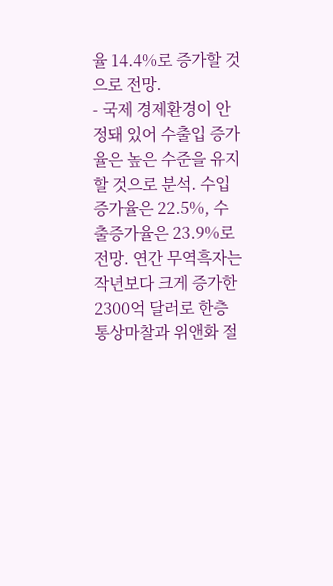율 14.4%로 증가할 것으로 전망.
- 국제 경제환경이 안정돼 있어 수출입 증가율은 높은 수준을 유지할 것으로 분석. 수입증가율은 22.5%, 수출증가율은 23.9%로 전망. 연간 무역흑자는 작년보다 크게 증가한 2300억 달러로 한층 통상마찰과 위앤화 절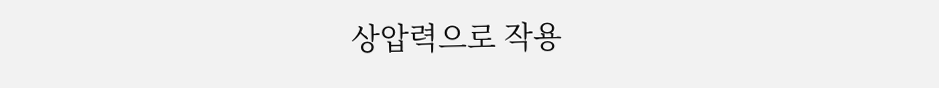상압력으로 작용